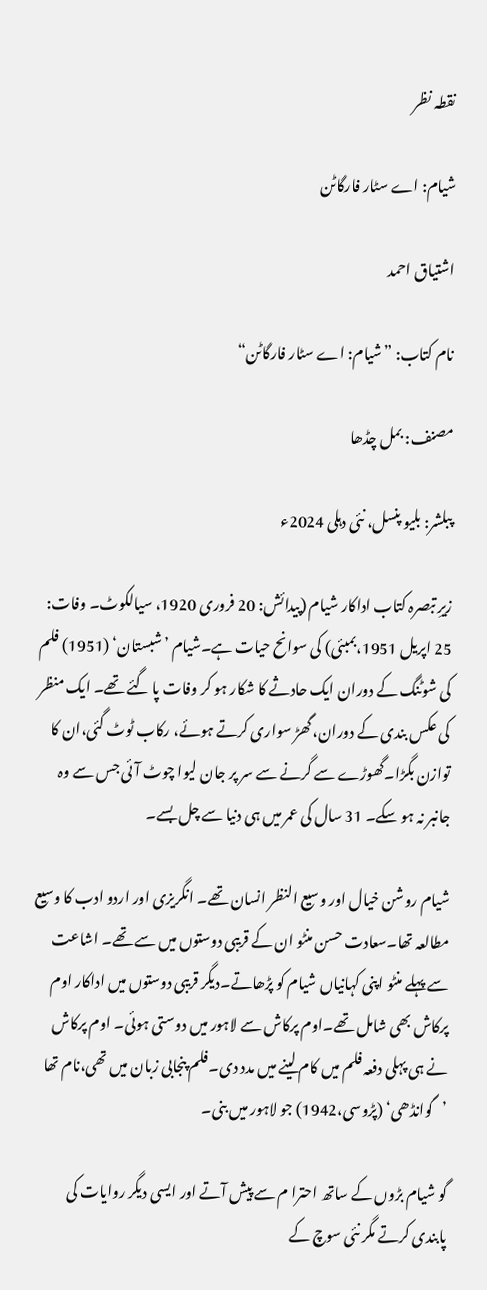نقطہ نظر

شیام: اے سٹار فارگاٹن

اشتیاق احمد

نام کتاب: ”شیام: اے سٹار فارگاٹن“

مصنف: بمل چڈھا

پبلشر: بلیو پنسل، نئی دہلی 2024ء

زیرِ تبصرہ کتاب اداکار شیام (پیدائش: 20 فروری 1920، سیالکوٹ۔ وفات: 25 اپریل 1951،بمبئی) کی سوانح حیات ہے۔شیام ’شبستان‘ (1951) فلم کی شوٹنگ کے دوران ایک حادثے کا شکار ہو کر وفات پا گئے تھے۔ ایک منظر کی عکس بندی کے دوران،گھڑ سواری کرتے ہوئے، رکاب ٹوٹ گئی،ان کا توازن بگڑا۔گھوڑے سے گرنے سے سر پر جان لیوا چوٹ آئی جس سے وہ جانبر نہ ہو سکے۔ 31 سال کی عمر میں ہی دنیا سے چل بسے۔

شیام روشن خیال اور وسیع النظر انسان تھے۔ انگریزی اور اردو ادب کا وسیع مطالعہ تھا۔سعادت حسن منٹو ان کے قریبی دوستوں میں سے تھے۔ اشاعت سے پہلے منٹو اپنی کہانیاں شیام کو پڑھاتے۔دیگر قریبی دوستوں میں اداکار اوم پرکاش بھی شامل تھے۔اوم پرکاش سے لاہور میں دوستی ہوئی۔ اوم پرکاش نے ہی پہلی دفعہ فلم میں کام لینے میں مدد دی۔فلم پنجابی زبان میں تھی،نام تھا ’گوانڈھی‘ (پڑوسی،1942) جو لاہور میں بنی۔

گو شیام بڑوں کے ساتھ احترا م سے پیش آتے اور ایسی دیگر روایات کی پابندی کرتے مگر نئی سوچ کے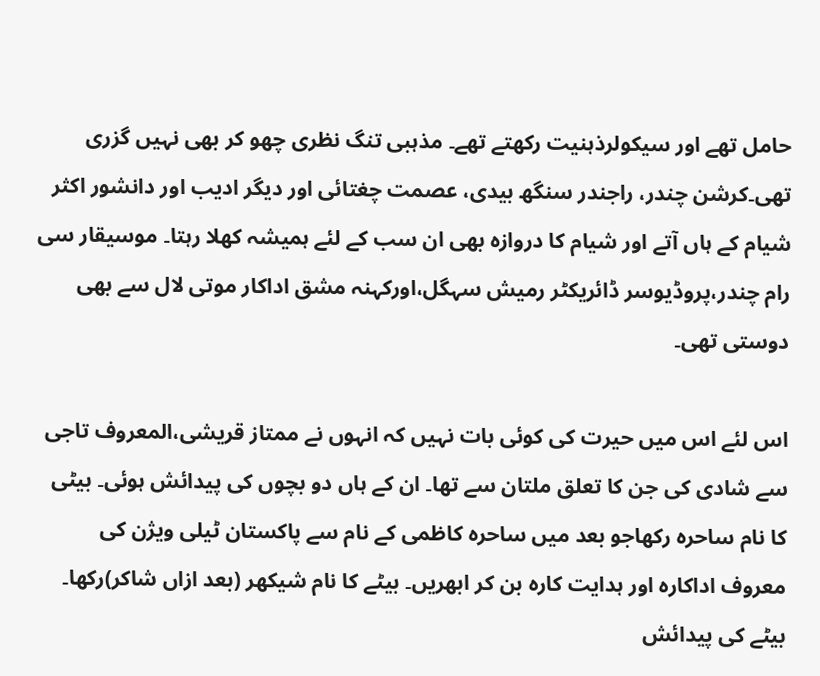حامل تھے اور سیکولرذہنیت رکھتے تھے۔ مذہبی تنگ نظری چھو کر بھی نہیں گزری تھی۔کرشن چندر، راجندر سنگھ بیدی، عصمت چغتائی اور دیگر ادیب اور دانشور اکثر شیام کے ہاں آتے اور شیام کا دروازہ بھی ان سب کے لئے ہمیشہ کھلا رہتا۔ موسیقار سی رام چندر،پروڈیوسر ڈائریکٹر رمیش سہگل،اورکہنہ مشق اداکار موتی لال سے بھی دوستی تھی۔

اس لئے اس میں حیرت کی کوئی بات نہیں کہ انہوں نے ممتاز قریشی،المعروف تاجی سے شادی کی جن کا تعلق ملتان سے تھا۔ ان کے ہاں دو بچوں کی پیدائش ہوئی۔ بیٹی کا نام ساحرہ رکھاجو بعد میں ساحرہ کاظمی کے نام سے پاکستان ٹیلی ویژن کی معروف اداکارہ اور ہدایت کارہ بن کر ابھریں۔ بیٹے کا نام شیکھر (بعد ازاں شاکر)رکھا۔ بیٹے کی پیدائش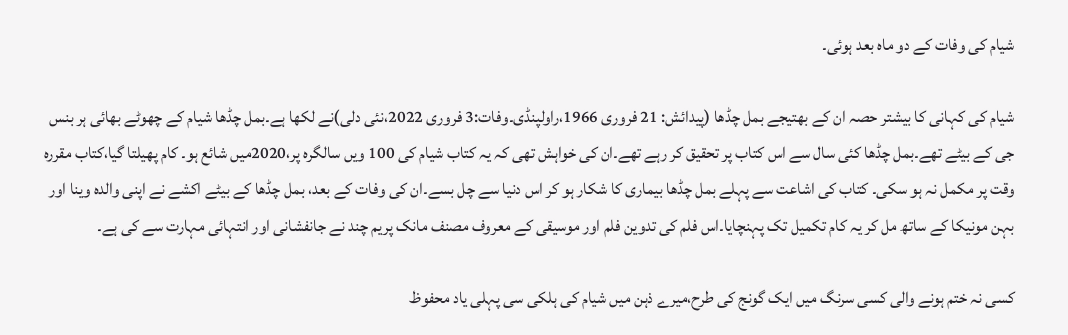شیام کی وفات کے دو ماہ بعد ہوئی۔

شیام کی کہانی کا بیشتر حصہ ان کے بھتیجے بمل چڈھا (پیدائش: 21 فروری 1966،راولپنڈی۔وفات:3 فروری 2022،نئی دلی)نے لکھا ہے۔بمل چڈھا شیام کے چھوٹے بھائی ہر بنس جی کے بیٹے تھے۔بمل چڈھا کئی سال سے اس کتاب پر تحقیق کر رہے تھے۔ان کی خواہش تھی کہ یہ کتاب شیام کی 100 ویں سالگرہ پر،2020میں شائع ہو۔ کام پھیلتا گیا،کتاب مقررہ وقت پر مکمل نہ ہو سکی۔ کتاب کی اشاعت سے پہلے بمل چڈھا بیماری کا شکار ہو کر اس دنیا سے چل بسے۔ان کی وفات کے بعد، بمل چڈھا کے بیٹے اکشے نے اپنی والدہ وینا اور بہن مونیکا کے ساتھ مل کر یہ کام تکمیل تک پہنچایا۔اس فلم کی تدوین فلم اور موسیقی کے معروف مصنف مانک پریم چند نے جانفشانی اور انتہائی مہارت سے کی ہے۔

کسی نہ ختم ہونے والی کسی سرنگ میں ایک گونج کی طرح،میرے ذہن میں شیام کی ہلکی سی پہلی یاد محفوظ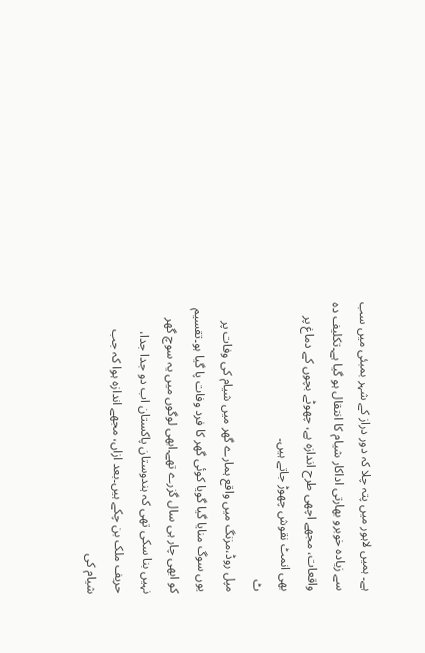ہے۔ ہمیں لاہور میں پتہ چلا کہ دور دراز کے شہر بمبئی میں سب سے زیادہ خوبرو بھارتی اداکار شیام کا انتقال ہو گیا ہے۔تکلیف دہ واقعات، مجھے اچھی طرح اندازہ ہے، چھوٹے بچوں کے دماغ پر بھی انمٹ نقوش چھوڑ جاتے ہیں۔
ٹ
مپل روڈ،مزنگ میں واقع ہمارے گھر میں شیام کی وفات پر یوں سوگ منایا گیا گویا کوئی گھر کا فرد وفات پا گیا ہو۔تقسیم کو ابھی چار ہی سال گزرے تھے۔ابھی لوگوں میں یہ سوچ گھر نہیں بنا سکی تھی کہ ہندوستان پاکستان اب دو جدا جدا، حریف ملک بن چکے ہیں۔بعد ازاں، مجھے اندازہ ہوا کہ جب شیام کی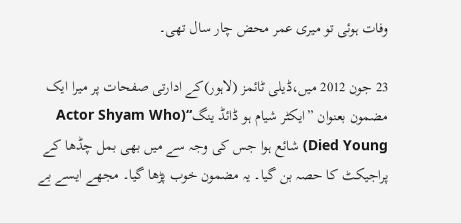وفات ہوئی تو میری عمر محض چار سال تھی۔

23 جون 2012 میں،ڈیلی ٹائمز (لاہور)کے ادارتی صفحات پر میرا ایک مضمون بعنوان ”ایکٹر شیام ہو ڈائڈ ینگ“(Actor Shyam Who Died Young) شائع ہوا جس کی وجہ سے میں بھی بمل چڈھا کے پراجیکٹ کا حصہ بن گیا۔ یہ مضمون خوب پڑھا گیا۔ مجھے ایسے بے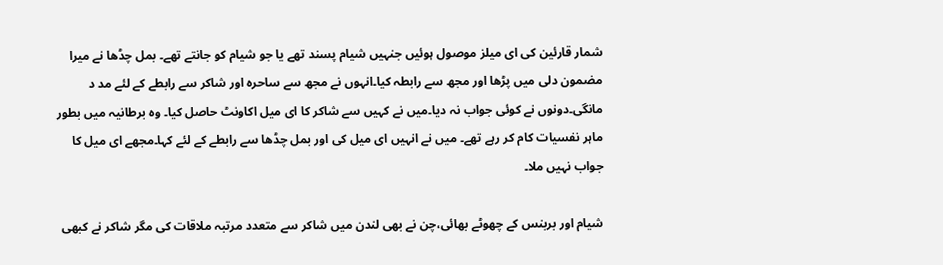شمار قارئین کی ای میلز موصول ہوئیں جنہیں شیام پسند تھے یا جو شیام کو جانتے تھے۔ بمل چڈھا نے میرا مضمون دلی میں پڑھا اور مجھ سے رابطہ کیا۔انہوں نے مجھ سے ساحرہ اور شاکر سے رابطے کے لئے مد د مانگی۔دونوں نے کوئی جواب نہ دیا۔میں نے کہیں سے شاکر کا ای میل اکاونٹ حاصل کیا۔ وہ برطانیہ میں بطور ماہر نفسیات کام کر رہے تھے۔ میں نے انہیں ای میل کی اور بمل چڈھا سے رابطے کے لئے کہا۔مجھے ای میل کا جواب نہیں ملا۔

شیام اور بربنس کے چھوٹے بھائی،چن نے بھی لندن میں شاکر سے متعدد مرتبہ ملاقات کی مگر شاکر نے کبھی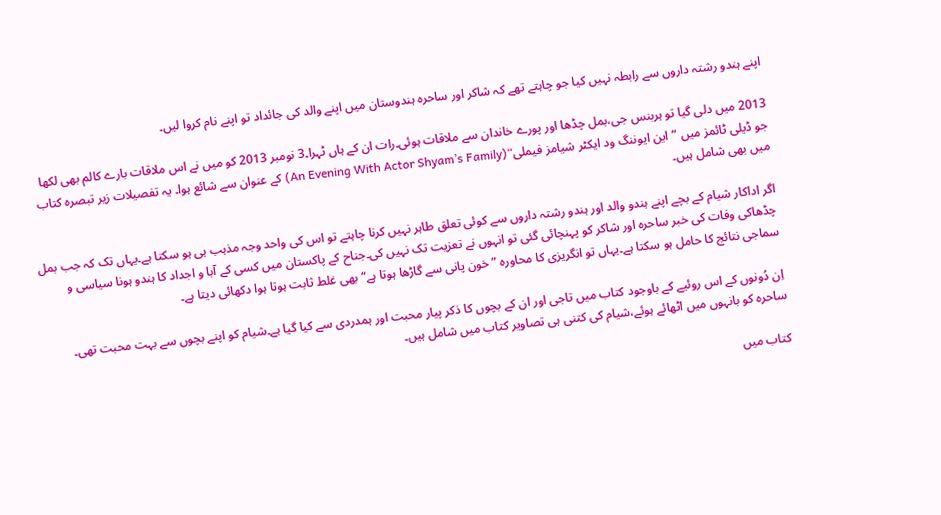اپنے ہندو رشتہ داروں سے رابطہ نہیں کیا جو چاہتے تھے کہ شاکر اور ساحرہ ہندوستان میں اپنے والد کی جائداد تو اپنے نام کروا لیں۔

2013 میں دلی گیا تو ہربنس جی،بمل چڈھا اور پورے خاندان سے ملاقات ہوئی۔رات ان کے ہاں ٹہرا۔3 نومبر 2013 کو میں نے اس ملاقات بارے کالم بھی لکھا جو ڈیلی ٹائمز میں ”این ایوننگ ود ایکٹر شیامز فیملی“(An Evening With Actor Shyam’s Family) کے عنوان سے شائع ہوا۔ یہ تفصیلات زیر تبصرہ کتاب میں بھی شامل ہیں۔

اگر اداکار شیام کے بچے اپنے ہندو والد اور ہندو رشتہ داروں سے کوئی تعلق طاہر نہیں کرنا چاہتے تو اس کی واحد وجہ مذہب ہی ہو سکتا ہے۔یہاں تک کہ جب بمل چڈھاکی وفات کی خبر ساحرہ اور شاکر کو پہنچائی گئی تو انہوں نے تعزیت تک نہیں کی۔جناح کے پاکستان میں کسی کے آبا و اجداد کا ہندو ہونا سیاسی و سماجی نتائج کا حامل ہو سکتا ہے۔یہاں تو انگریزی کا محاورہ ”خون پانی سے گاڑھا ہوتا ہے“ بھی غلط ثابت ہوتا ہوا دکھائی دیتا ہے۔

اِن دُونوں کے اس روئیے کے باوجود کتاب میں تاجی اور ان کے بچوں کا ذکر پیار محبت اور ہمدردی سے کیا گیا ہے۔شیام کو اپنے بچوں سے بہت محبت تھی۔ ساحرہ کو بانہوں میں اٹھائے ہوئے،شیام کی کتنی ہی تصاویر کتاب میں شامل ہیں۔

کتاب میں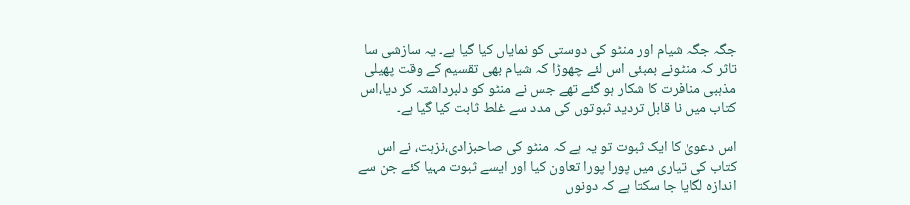جگہ جگہ شیام اور منٹو کی دوستی کو نمایاں کیا گیا ہے۔ یہ سازشی سا تاثر کہ منٹونے بمبئی اس لئے چھوڑا کہ شیام بھی تقسیم کے وقت پھیلی مذہبی منافرت کا شکار ہو گئے تھے جس نے منٹو کو دلبرداشتہ کر دیا،اس کتاب میں نا قابل تردید ثبوتوں کی مدد سے غلط ثابت کیا گیا ہے۔

اس دعویٰ کا ایک ثبوت تو یہ ہے کہ منٹو کی صاحبزادی،نزہت، نے اس کتاب کی تیاری میں پورا پورا تعاون کیا اور ایسے ثبوت مہیا کئے جن سے اندازہ لگایا جا سکتا ہے کہ دونوں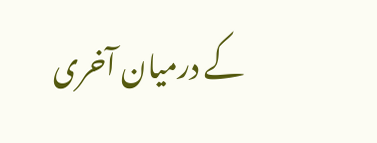کے درمیان آخری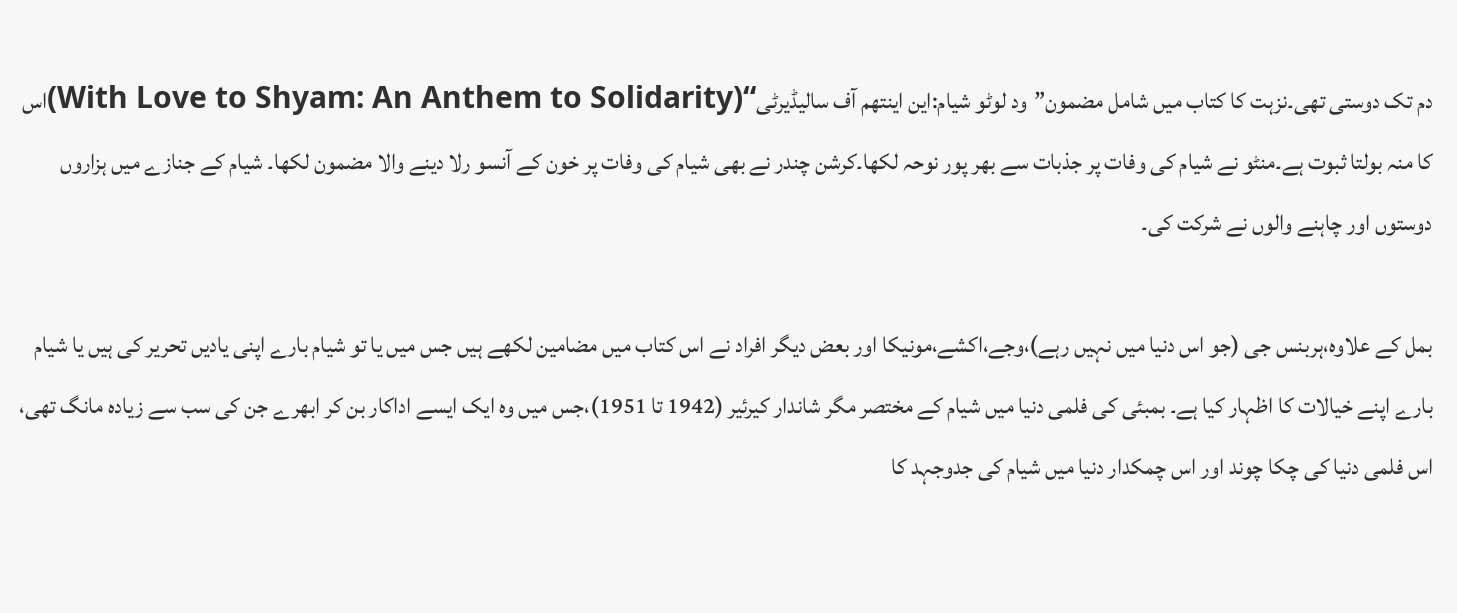دم تک دوستی تھی۔نزہت کا کتاب میں شامل مضمون”ود لوٹو شیام:این اینتھم آف سالیڈیرٹی“(With Love to Shyam: An Anthem to Solidarity)اس کا منہ بولتا ثبوت ہے۔منٹو نے شیام کی وفات پر جذبات سے بھر پور نوحہ لکھا۔کرشن چندر نے بھی شیام کی وفات پر خون کے آنسو رلا دینے والا مضمون لکھا۔ شیام کے جنازے میں ہزاروں دوستوں اور چاہنے والوں نے شرکت کی۔

بمل کے علاوہ،ہربنس جی (جو اس دنیا میں نہیں رہے)،وجے،اکشے،مونیکا اور بعض دیگر افراد نے اس کتاب میں مضامین لکھے ہیں جس میں یا تو شیام بارے اپنی یادیں تحریر کی ہیں یا شیام بارے اپنے خیالات کا اظہار کیا ہے۔ بمبئی کی فلمی دنیا میں شیام کے مختصر مگر شاندار کیرئیر (1942 تا 1951)،جس میں وہ ایک ایسے اداکار بن کر ابھرے جن کی سب سے زیادہ مانگ تھی، اس فلمی دنیا کی چکا چوند اور اس چمکدار دنیا میں شیام کی جدوجہد کا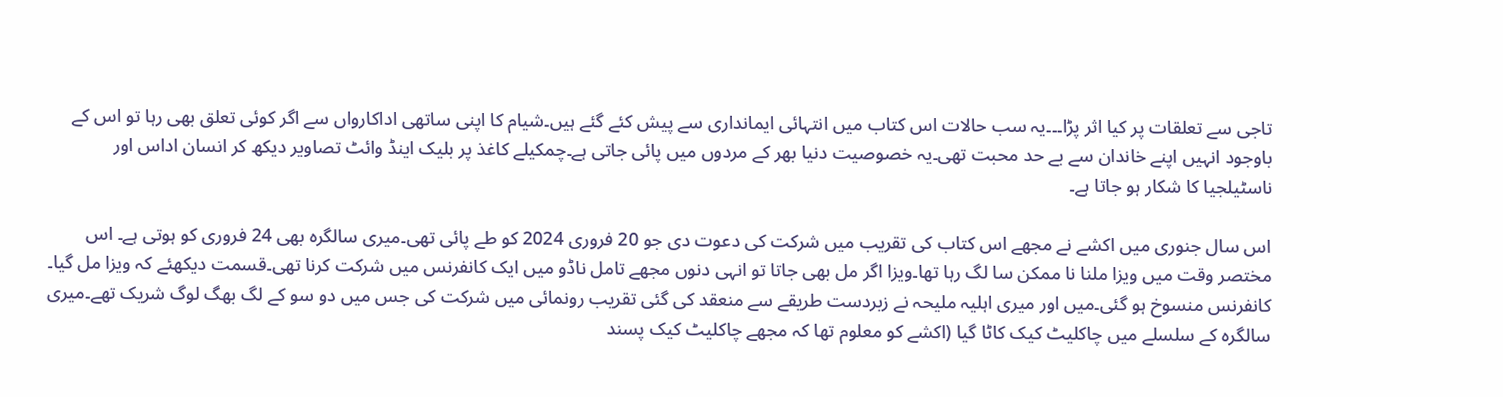تاجی سے تعلقات پر کیا اثر پڑا۔۔۔یہ سب حالات اس کتاب میں انتہائی ایمانداری سے پیش کئے گئے ہیں۔شیام کا اپنی ساتھی اداکارواں سے اگر کوئی تعلق بھی رہا تو اس کے باوجود انہیں اپنے خاندان سے بے حد محبت تھی۔یہ خصوصیت دنیا بھر کے مردوں میں پائی جاتی ہے۔چمکیلے کاغذ پر بلیک اینڈ وائٹ تصاویر دیکھ کر انسان اداس اور ناسٹیلجیا کا شکار ہو جاتا ہے۔

اس سال جنوری میں اکشے نے مجھے اس کتاب کی تقریب میں شرکت کی دعوت دی جو 20 فروری 2024 کو طے پائی تھی۔میری سالگرہ بھی 24 فروری کو ہوتی ہے۔ اس مختصر وقت میں ویزا ملنا نا ممکن سا لگ رہا تھا۔ویزا اگر مل بھی جاتا تو انہی دنوں مجھے تامل ناڈو میں ایک کانفرنس میں شرکت کرنا تھی۔قسمت دیکھئے کہ ویزا مل گیا۔ کانفرنس منسوخ ہو گئی۔میں اور میری اہلیہ ملیحہ نے زبردست طریقے سے منعقد کی گئی تقریب رونمائی میں شرکت کی جس میں دو سو کے لگ بھگ لوگ شریک تھے۔میری سالگرہ کے سلسلے میں چاکلیٹ کیک کاٹا گیا (اکشے کو معلوم تھا کہ مجھے چاکلیٹ کیک پسند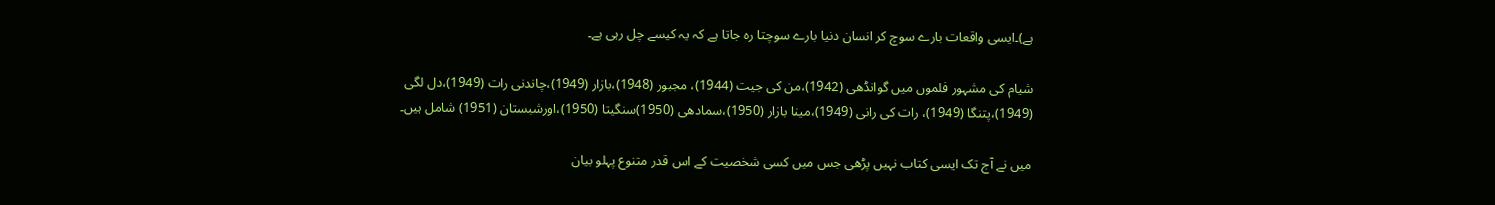ہے)۔ایسی واقعات بارے سوچ کر انسان دنیا بارے سوچتا رہ جاتا ہے کہ یہ کیسے چل رہی ہے۔

شیام کی مشہور فلموں میں گوانڈھی (1942)،من کی جیت (1944)، مجبور (1948)،بازار (1949)،چاندنی رات (1949)،دل لگی (1949)،پتنگا (1949)، رات کی رانی (1949)،مینا بازار (1950)،سمادھی (1950)سنگیتا (1950)،اورشبستان (1951) شامل ہیں۔

میں نے آج تک ایسی کتاب نہیں پڑھی جس میں کسی شخصیت کے اس قدر متنوع پہلو بیان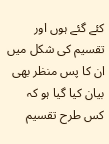کئے گئے ہوں اور تقسیم کی شکل میں ان کا پس منظر بھی بیان کیا گیا ہو کہ کس طرح تقسیم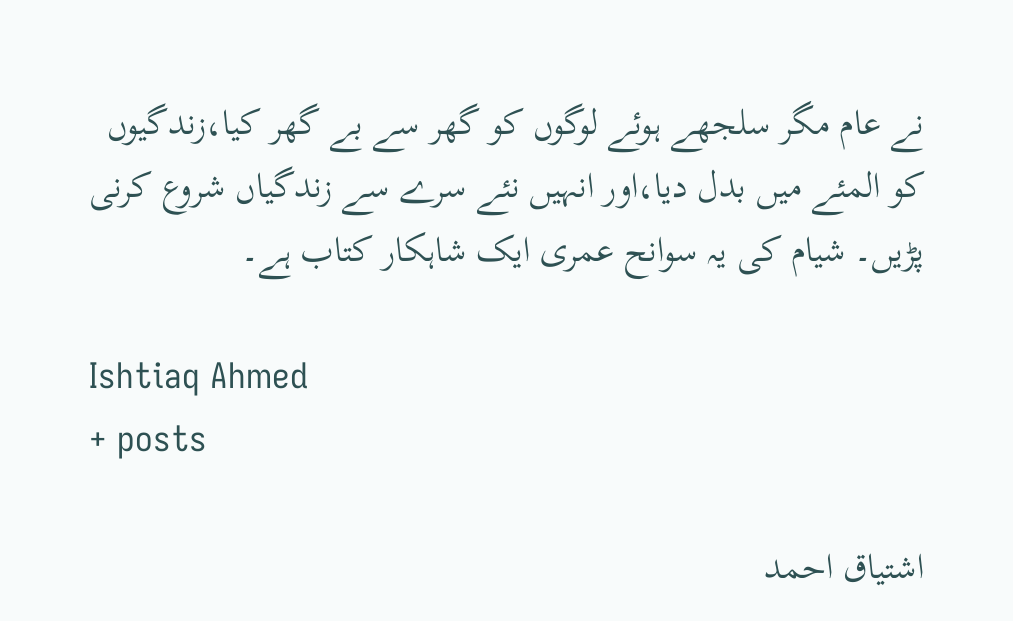نے عام مگر سلجھے ہوئے لوگوں کو گھر سے بے گھر کیا،زندگیوں کو المئے میں بدل دیا،اور انہیں نئے سرے سے زندگیاں شروع کرنی پڑیں۔ شیام کی یہ سوانح عمری ایک شاہکار کتاب ہے۔

Ishtiaq Ahmed
+ posts

اشتیاق احمد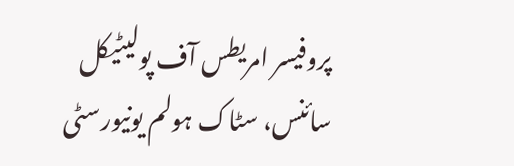پروفیسر امریطس آف پولیٹیکل سائنس، سٹاک ہولم یونیورسٹی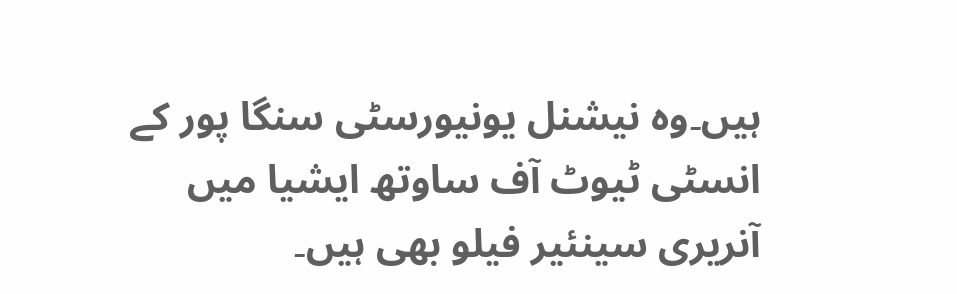ہیں۔وہ نیشنل یونیورسٹی سنگا پور کے انسٹی ٹیوٹ آف ساوتھ ایشیا میں آنریری سینئیر فیلو بھی ہیں۔